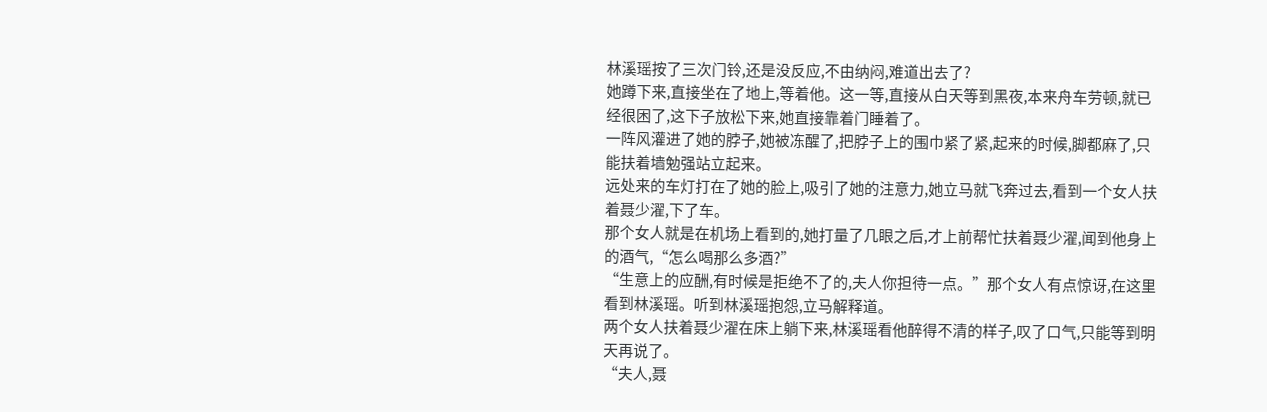林溪瑶按了三次门铃,还是没反应,不由纳闷,难道出去了?
她蹲下来,直接坐在了地上,等着他。这一等,直接从白天等到黑夜,本来舟车劳顿,就已经很困了,这下子放松下来,她直接靠着门睡着了。
一阵风灌进了她的脖子,她被冻醒了,把脖子上的围巾紧了紧,起来的时候,脚都麻了,只能扶着墙勉强站立起来。
远处来的车灯打在了她的脸上,吸引了她的注意力,她立马就飞奔过去,看到一个女人扶着聂少濯,下了车。
那个女人就是在机场上看到的,她打量了几眼之后,才上前帮忙扶着聂少濯,闻到他身上的酒气,“怎么喝那么多酒?”
“生意上的应酬,有时候是拒绝不了的,夫人你担待一点。”那个女人有点惊讶,在这里看到林溪瑶。听到林溪瑶抱怨,立马解释道。
两个女人扶着聂少濯在床上躺下来,林溪瑶看他醉得不清的样子,叹了口气,只能等到明天再说了。
“夫人,聂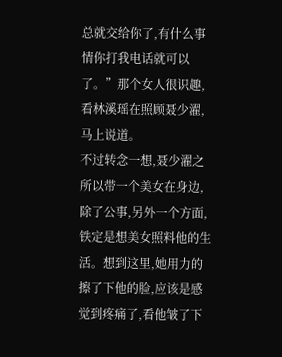总就交给你了,有什么事情你打我电话就可以了。”那个女人很识趣,看林溪瑶在照顾聂少濯,马上说道。
不过转念一想,聂少濯之所以带一个美女在身边,除了公事,另外一个方面,铁定是想美女照料他的生活。想到这里,她用力的擦了下他的脸,应该是感觉到疼痛了,看他皱了下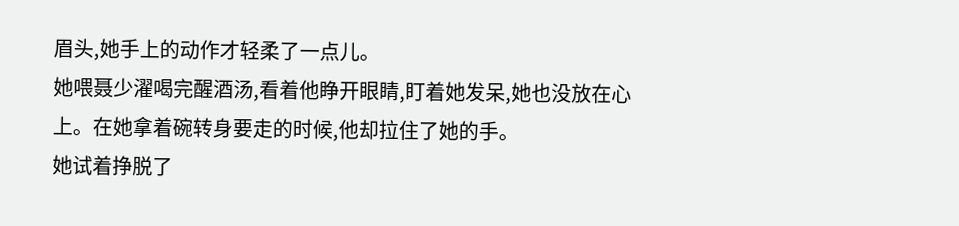眉头,她手上的动作才轻柔了一点儿。
她喂聂少濯喝完醒酒汤,看着他睁开眼睛,盯着她发呆,她也没放在心上。在她拿着碗转身要走的时候,他却拉住了她的手。
她试着挣脱了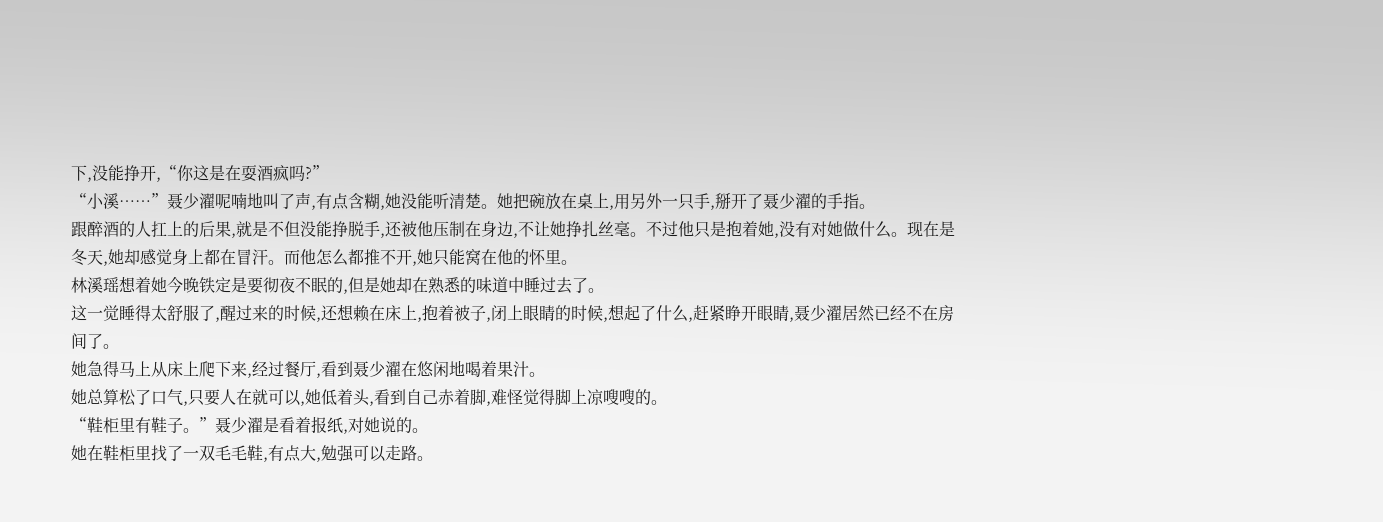下,没能挣开,“你这是在耍酒疯吗?”
“小溪……”聂少濯呢喃地叫了声,有点含糊,她没能听清楚。她把碗放在桌上,用另外一只手,掰开了聂少濯的手指。
跟醉酒的人扛上的后果,就是不但没能挣脱手,还被他压制在身边,不让她挣扎丝毫。不过他只是抱着她,没有对她做什么。现在是冬天,她却感觉身上都在冒汗。而他怎么都推不开,她只能窝在他的怀里。
林溪瑶想着她今晚铁定是要彻夜不眠的,但是她却在熟悉的味道中睡过去了。
这一觉睡得太舒服了,醒过来的时候,还想赖在床上,抱着被子,闭上眼睛的时候,想起了什么,赶紧睁开眼睛,聂少濯居然已经不在房间了。
她急得马上从床上爬下来,经过餐厅,看到聂少濯在悠闲地喝着果汁。
她总算松了口气,只要人在就可以,她低着头,看到自己赤着脚,难怪觉得脚上凉嗖嗖的。
“鞋柜里有鞋子。”聂少濯是看着报纸,对她说的。
她在鞋柜里找了一双毛毛鞋,有点大,勉强可以走路。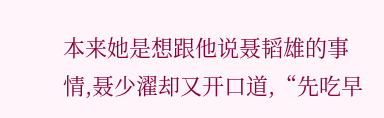本来她是想跟他说聂韬雄的事情,聂少濯却又开口道,“先吃早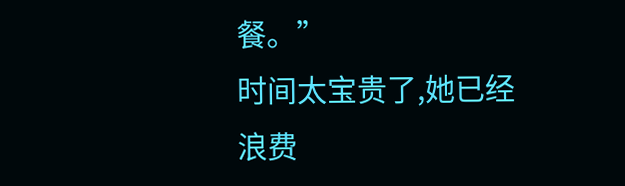餐。”
时间太宝贵了,她已经浪费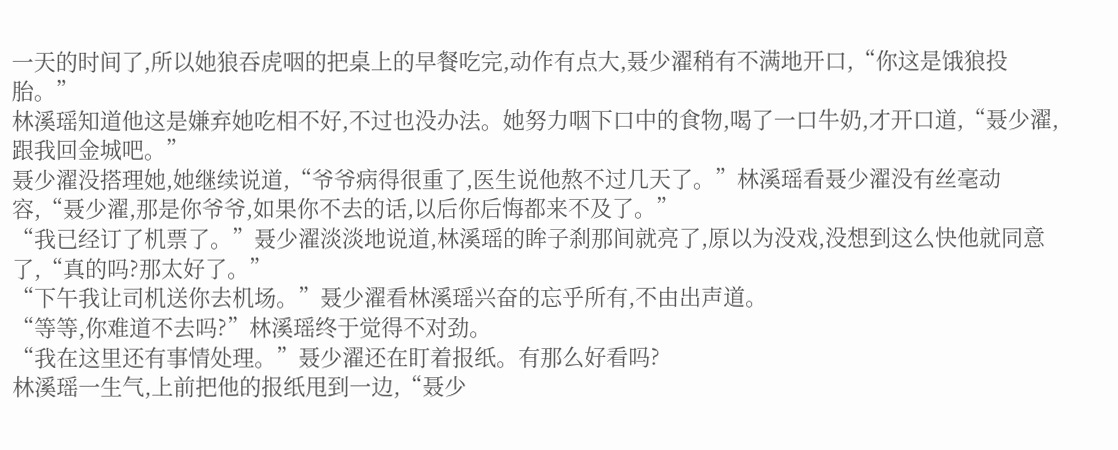一天的时间了,所以她狼吞虎咽的把桌上的早餐吃完,动作有点大,聂少濯稍有不满地开口,“你这是饿狼投胎。”
林溪瑶知道他这是嫌弃她吃相不好,不过也没办法。她努力咽下口中的食物,喝了一口牛奶,才开口道,“聂少濯,跟我回金城吧。”
聂少濯没搭理她,她继续说道,“爷爷病得很重了,医生说他熬不过几天了。”林溪瑶看聂少濯没有丝毫动容,“聂少濯,那是你爷爷,如果你不去的话,以后你后悔都来不及了。”
“我已经订了机票了。”聂少濯淡淡地说道,林溪瑶的眸子刹那间就亮了,原以为没戏,没想到这么快他就同意了,“真的吗?那太好了。”
“下午我让司机送你去机场。”聂少濯看林溪瑶兴奋的忘乎所有,不由出声道。
“等等,你难道不去吗?”林溪瑶终于觉得不对劲。
“我在这里还有事情处理。”聂少濯还在盯着报纸。有那么好看吗?
林溪瑶一生气,上前把他的报纸甩到一边,“聂少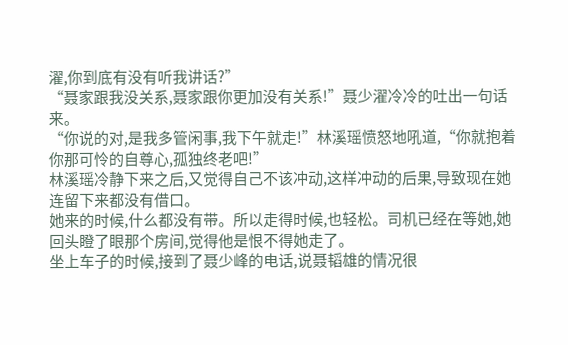濯,你到底有没有听我讲话?”
“聂家跟我没关系,聂家跟你更加没有关系!”聂少濯冷冷的吐出一句话来。
“你说的对,是我多管闲事,我下午就走!”林溪瑶愤怒地吼道,“你就抱着你那可怜的自尊心,孤独终老吧!”
林溪瑶冷静下来之后,又觉得自己不该冲动,这样冲动的后果,导致现在她连留下来都没有借口。
她来的时候,什么都没有带。所以走得时候,也轻松。司机已经在等她,她回头瞪了眼那个房间,觉得他是恨不得她走了。
坐上车子的时候,接到了聂少峰的电话,说聂韬雄的情况很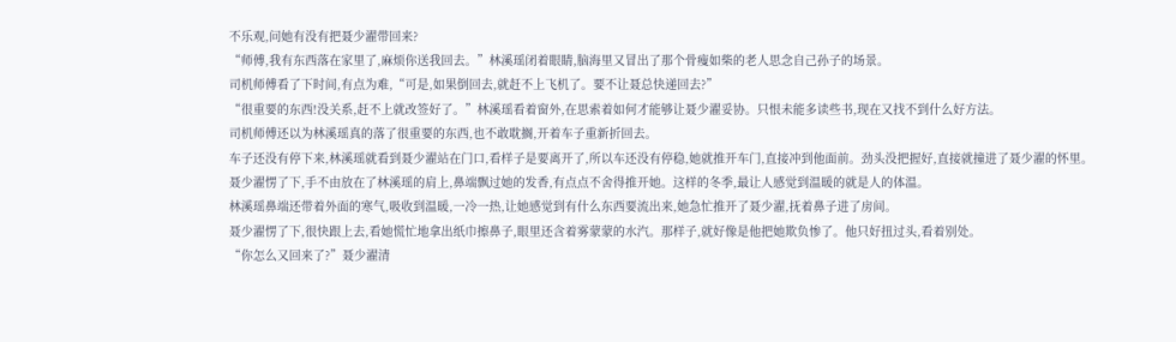不乐观,问她有没有把聂少濯带回来?
“师傅,我有东西落在家里了,麻烦你送我回去。”林溪瑶闭着眼睛,脑海里又冒出了那个骨瘦如柴的老人思念自己孙子的场景。
司机师傅看了下时间,有点为难,“可是,如果倒回去,就赶不上飞机了。要不让聂总快递回去?”
“很重要的东西!没关系,赶不上就改签好了。”林溪瑶看着窗外,在思索着如何才能够让聂少濯妥协。只恨未能多读些书,现在又找不到什么好方法。
司机师傅还以为林溪瑶真的落了很重要的东西,也不敢耽搁,开着车子重新折回去。
车子还没有停下来,林溪瑶就看到聂少濯站在门口,看样子是要离开了,所以车还没有停稳,她就推开车门,直接冲到他面前。劲头没把握好,直接就撞进了聂少濯的怀里。
聂少濯愣了下,手不由放在了林溪瑶的肩上,鼻端飘过她的发香,有点点不舍得推开她。这样的冬季,最让人感觉到温暖的就是人的体温。
林溪瑶鼻端还带着外面的寒气,吸收到温暖,一冷一热,让她感觉到有什么东西要流出来,她急忙推开了聂少濯,抚着鼻子进了房间。
聂少濯愣了下,很快跟上去,看她慌忙地拿出纸巾擦鼻子,眼里还含着雾蒙蒙的水汽。那样子,就好像是他把她欺负惨了。他只好扭过头,看着别处。
“你怎么又回来了?”聂少濯清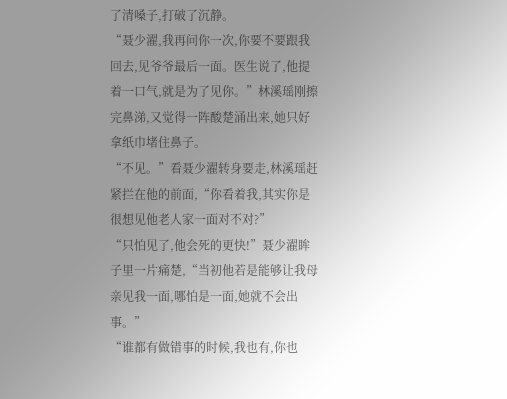了清嗓子,打破了沉静。
“聂少濯,我再问你一次,你要不要跟我回去,见爷爷最后一面。医生说了,他提着一口气,就是为了见你。”林溪瑶刚擦完鼻涕,又觉得一阵酸楚涌出来,她只好拿纸巾堵住鼻子。
“不见。”看聂少濯转身要走,林溪瑶赶紧拦在他的前面,“你看着我,其实你是很想见他老人家一面对不对?”
“只怕见了,他会死的更快!”聂少濯眸子里一片痛楚,“当初他若是能够让我母亲见我一面,哪怕是一面,她就不会出事。”
“谁都有做错事的时候,我也有,你也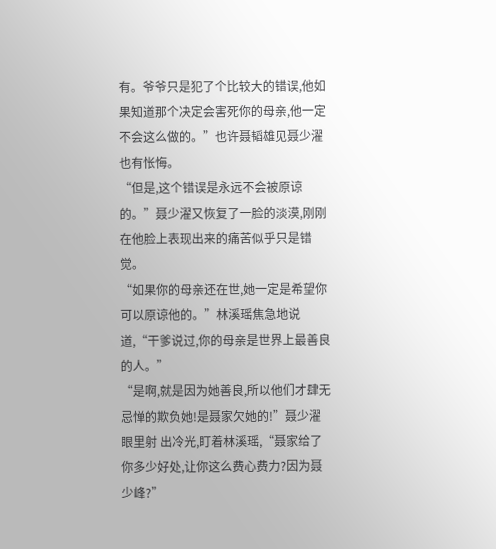有。爷爷只是犯了个比较大的错误,他如果知道那个决定会害死你的母亲,他一定不会这么做的。”也许聂韬雄见聂少濯也有怅悔。
“但是,这个错误是永远不会被原谅的。”聂少濯又恢复了一脸的淡漠,刚刚在他脸上表现出来的痛苦似乎只是错觉。
“如果你的母亲还在世,她一定是希望你可以原谅他的。”林溪瑶焦急地说道,“干爹说过,你的母亲是世界上最善良的人。”
“是啊,就是因为她善良,所以他们才肆无忌惮的欺负她!是聂家欠她的!”聂少濯眼里射 出冷光,盯着林溪瑶,“聂家给了你多少好处,让你这么费心费力?因为聂少峰?”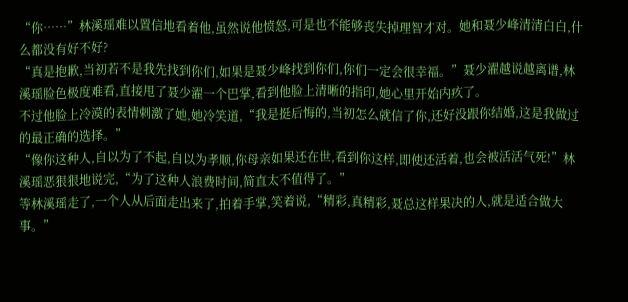“你……”林溪瑶难以置信地看着他,虽然说他愤怒,可是也不能够丧失掉理智才对。她和聂少峰清清白白,什么都没有好不好?
“真是抱歉,当初若不是我先找到你们,如果是聂少峰找到你们,你们一定会很幸福。”聂少濯越说越离谱,林溪瑶脸色极度难看,直接甩了聂少濯一个巴掌,看到他脸上清晰的指印,她心里开始内疚了。
不过他脸上冷漠的表情刺激了她,她冷笑道,“我是挺后悔的,当初怎么就信了你,还好没跟你结婚,这是我做过的最正确的选择。”
“像你这种人,自以为了不起,自以为孝顺,你母亲如果还在世,看到你这样,即使还活着,也会被活活气死!”林溪瑶恶狠狠地说完,“为了这种人浪费时间,简直太不值得了。”
等林溪瑶走了,一个人从后面走出来了,拍着手掌,笑着说,“精彩,真精彩,聂总这样果决的人,就是适合做大事。”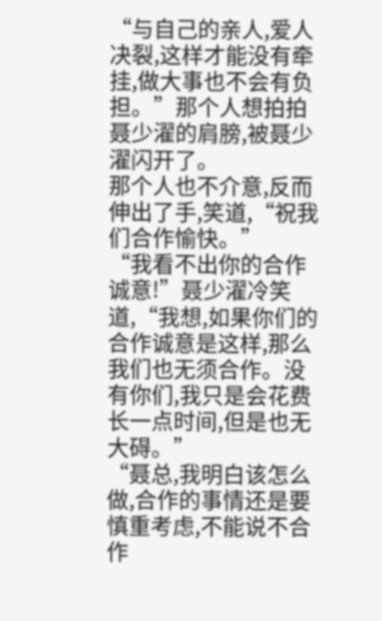“与自己的亲人,爱人决裂,这样才能没有牵挂,做大事也不会有负担。”那个人想拍拍聂少濯的肩膀,被聂少濯闪开了。
那个人也不介意,反而伸出了手,笑道,“祝我们合作愉快。”
“我看不出你的合作诚意!”聂少濯冷笑道,“我想,如果你们的合作诚意是这样,那么我们也无须合作。没有你们,我只是会花费长一点时间,但是也无大碍。”
“聂总,我明白该怎么做,合作的事情还是要慎重考虑,不能说不合作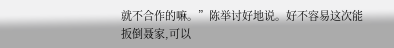就不合作的嘛。”陈举讨好地说。好不容易这次能扳倒聂家,可以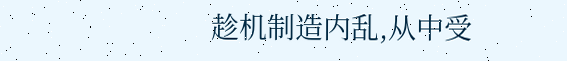趁机制造内乱,从中受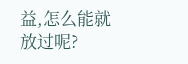益,怎么能就放过呢?